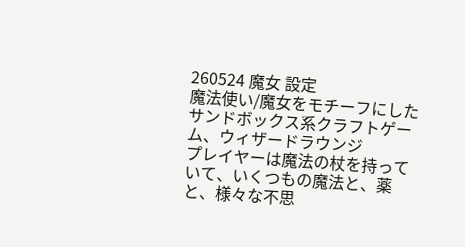260524 魔女 設定
魔法使い/魔女をモチーフにしたサンドボックス系クラフトゲーム、ウィザードラウンジ
プレイヤーは魔法の杖を持っていて、いくつもの魔法と、薬と、様々な不思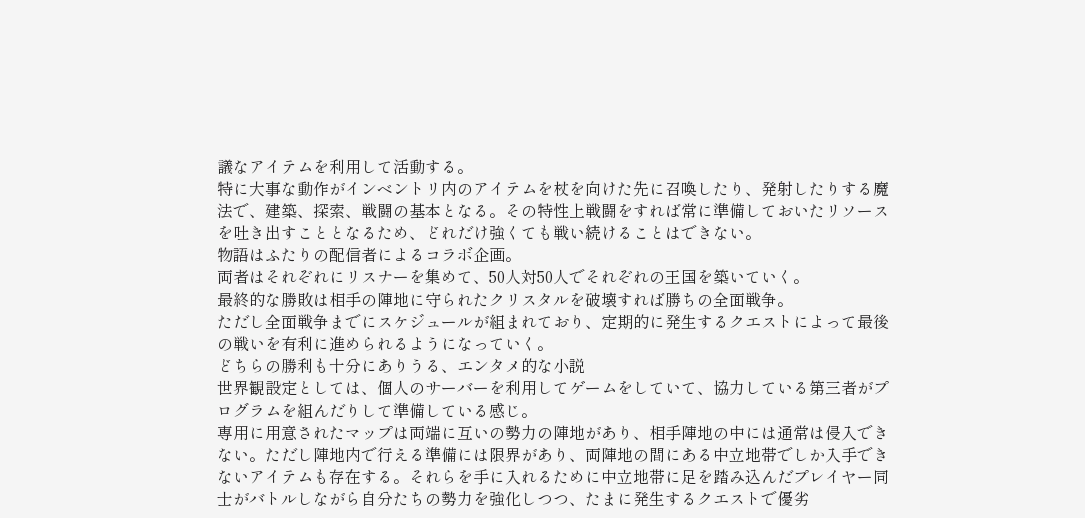議なアイテムを利用して活動する。
特に大事な動作がインベントリ内のアイテムを杖を向けた先に召喚したり、発射したりする魔法で、建築、探索、戦闘の基本となる。その特性上戦闘をすれば常に準備しておいたリソースを吐き出すこととなるため、どれだけ強くても戦い続けることはできない。
物語はふたりの配信者によるコラボ企画。
両者はそれぞれにリスナーを集めて、50人対50人でそれぞれの王国を築いていく。
最終的な勝敗は相手の陣地に守られたクリスタルを破壊すれば勝ちの全面戦争。
ただし全面戦争までにスケジュールが組まれており、定期的に発生するクエストによって最後の戦いを有利に進められるようになっていく。
どちらの勝利も十分にありうる、エンタメ的な小説
世界観設定としては、個人のサーバーを利用してゲームをしていて、協力している第三者がプログラムを組んだりして準備している感じ。
専用に用意されたマップは両端に互いの勢力の陣地があり、相手陣地の中には通常は侵入できない。ただし陣地内で行える準備には限界があり、両陣地の間にある中立地帯でしか入手できないアイテムも存在する。それらを手に入れるために中立地帯に足を踏み込んだプレイヤー同士がバトルしながら自分たちの勢力を強化しつつ、たまに発生するクエストで優劣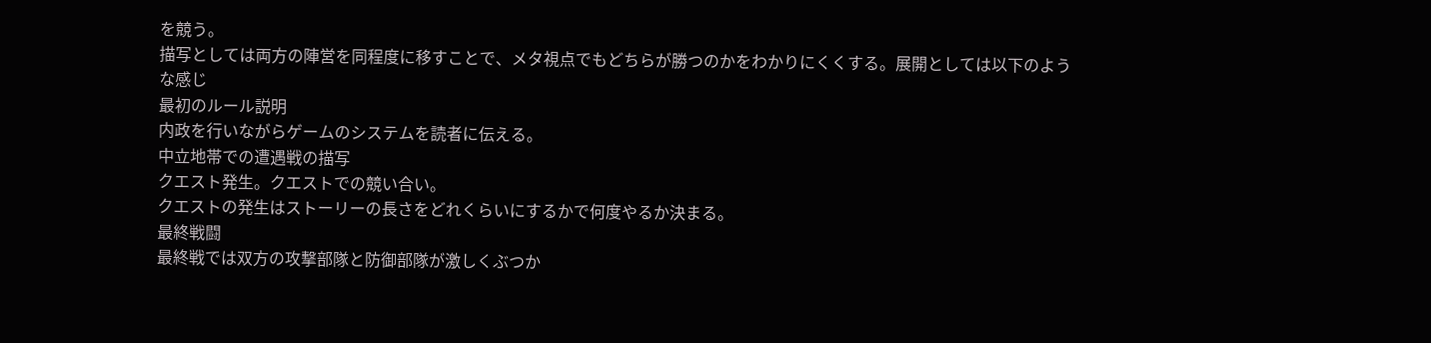を競う。
描写としては両方の陣営を同程度に移すことで、メタ視点でもどちらが勝つのかをわかりにくくする。展開としては以下のような感じ
最初のルール説明
内政を行いながらゲームのシステムを読者に伝える。
中立地帯での遭遇戦の描写
クエスト発生。クエストでの競い合い。
クエストの発生はストーリーの長さをどれくらいにするかで何度やるか決まる。
最終戦闘
最終戦では双方の攻撃部隊と防御部隊が激しくぶつか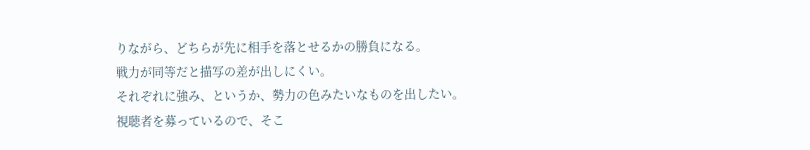りながら、どちらが先に相手を落とせるかの勝負になる。
戦力が同等だと描写の差が出しにくい。
それぞれに強み、というか、勢力の色みたいなものを出したい。
視聴者を募っているので、そこ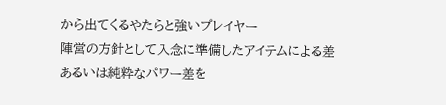から出てくるやたらと強いプレイヤー
陣営の方針として入念に準備したアイテムによる差
あるいは純粋なパワー差を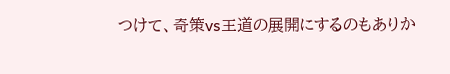つけて、奇策vs王道の展開にするのもありか